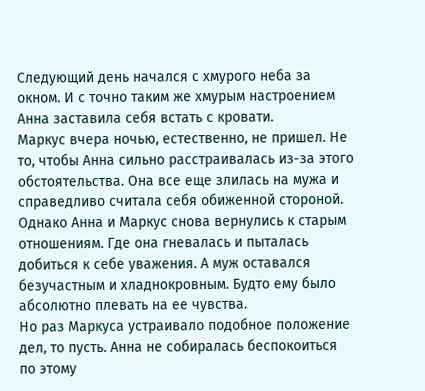Следующий день начался с хмурого неба за окном. И с точно таким же хмурым настроением Анна заставила себя встать с кровати.
Маркус вчера ночью, естественно, не пришел. Не то, чтобы Анна сильно расстраивалась из-за этого обстоятельства. Она все еще злилась на мужа и справедливо считала себя обиженной стороной.
Однако Анна и Маркус снова вернулись к старым отношениям. Где она гневалась и пыталась добиться к себе уважения. А муж оставался безучастным и хладнокровным. Будто ему было абсолютно плевать на ее чувства.
Но раз Маркуса устраивало подобное положение дел, то пусть. Анна не собиралась беспокоиться по этому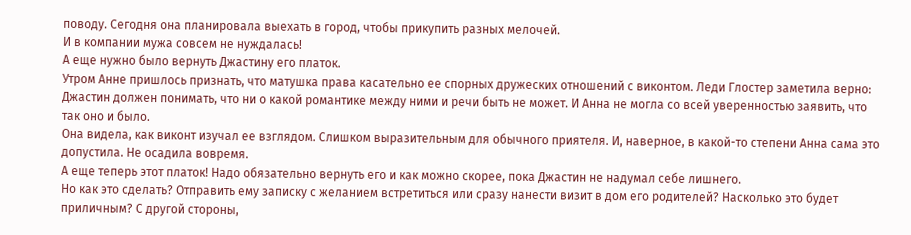поводу. Сегодня она планировала выехать в город, чтобы прикупить разных мелочей.
И в компании мужа совсем не нуждалась!
А еще нужно было вернуть Джастину его платок.
Утром Анне пришлось признать, что матушка права касательно ее спорных дружеских отношений с виконтом. Леди Глостер заметила верно: Джастин должен понимать, что ни о какой романтике между ними и речи быть не может. И Анна не могла со всей уверенностью заявить, что так оно и было.
Она видела, как виконт изучал ее взглядом. Слишком выразительным для обычного приятеля. И, наверное, в какой-то степени Анна сама это допустила. Не осадила вовремя.
А еще теперь этот платок! Надо обязательно вернуть его и как можно скорее, пока Джастин не надумал себе лишнего.
Но как это сделать? Отправить ему записку с желанием встретиться или сразу нанести визит в дом его родителей? Насколько это будет приличным? С другой стороны,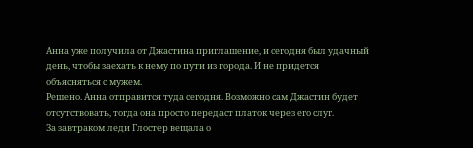Анна уже получила от Джастина приглашение, и сегодня был удачный день, чтобы заехать к нему по пути из города. И не придется объясняться с мужем.
Решено. Анна отправится туда сегодня. Возможно сам Джастин будет отсутствовать, тогда она просто передаст платок через его слуг.
За завтраком леди Глостер вещала о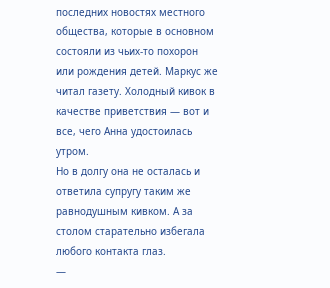последних новостях местного общества, которые в основном состояли из чьих-то похорон или рождения детей. Маркус же читал газету. Холодный кивок в качестве приветствия — вот и все, чего Анна удостоилась утром.
Но в долгу она не осталась и ответила супругу таким же равнодушным кивком. А за столом старательно избегала любого контакта глаз.
—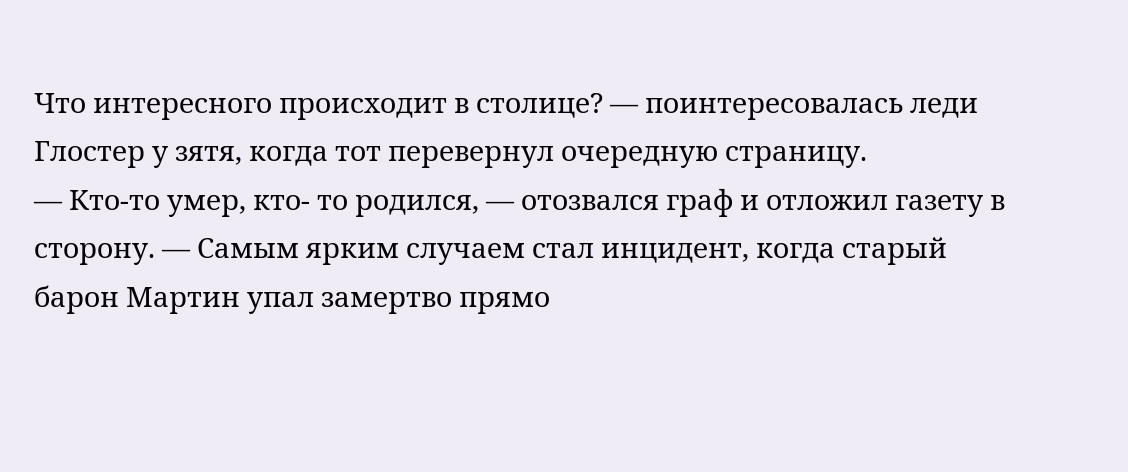Что интересного происходит в столице? — поинтересовалась леди Глостер у зятя, когда тот перевернул очередную страницу.
— Кто-то умер, кто- то родился, — отозвался граф и отложил газету в сторону. — Самым ярким случаем стал инцидент, когда старый барон Мартин упал замертво прямо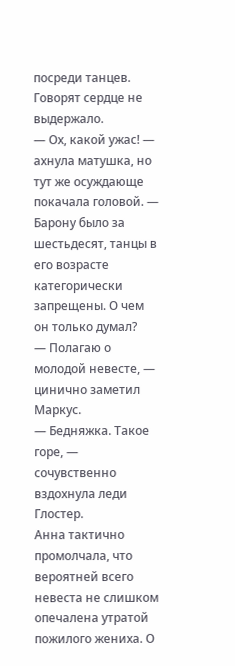посреди танцев. Говорят сердце не выдержало.
— Ох, какой ужас! — ахнула матушка, но тут же осуждающе покачала головой. — Барону было за шестьдесят, танцы в его возрасте категорически запрещены. О чем он только думал?
— Полагаю о молодой невесте, — цинично заметил Маркус.
— Бедняжка. Такое горе, — сочувственно вздохнула леди Глостер.
Анна тактично промолчала, что вероятней всего невеста не слишком опечалена утратой пожилого жениха. О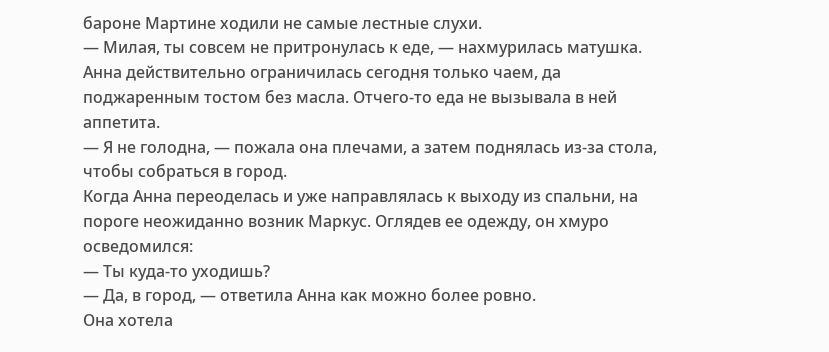бароне Мартине ходили не самые лестные слухи.
— Милая, ты совсем не притронулась к еде, — нахмурилась матушка.
Анна действительно ограничилась сегодня только чаем, да поджаренным тостом без масла. Отчего-то еда не вызывала в ней аппетита.
— Я не голодна, — пожала она плечами, а затем поднялась из-за стола, чтобы собраться в город.
Когда Анна переоделась и уже направлялась к выходу из спальни, на пороге неожиданно возник Маркус. Оглядев ее одежду, он хмуро осведомился:
— Ты куда-то уходишь?
— Да, в город, — ответила Анна как можно более ровно.
Она хотела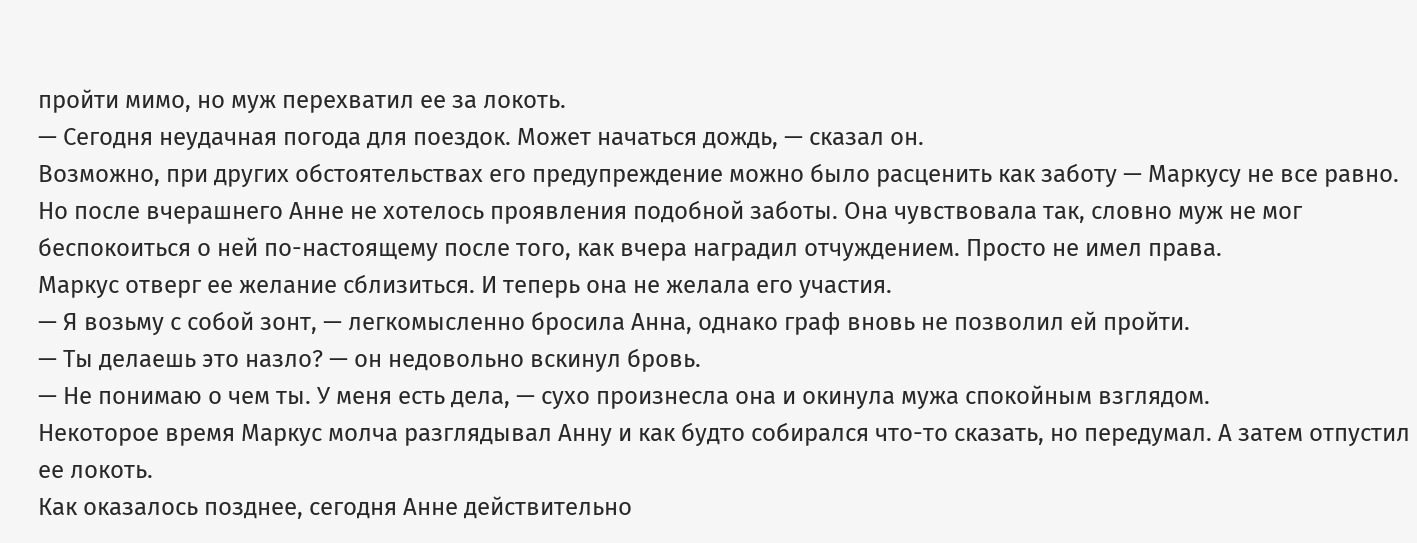пройти мимо, но муж перехватил ее за локоть.
— Сегодня неудачная погода для поездок. Может начаться дождь, — сказал он.
Возможно, при других обстоятельствах его предупреждение можно было расценить как заботу — Маркусу не все равно.
Но после вчерашнего Анне не хотелось проявления подобной заботы. Она чувствовала так, словно муж не мог беспокоиться о ней по-настоящему после того, как вчера наградил отчуждением. Просто не имел права.
Маркус отверг ее желание сблизиться. И теперь она не желала его участия.
— Я возьму с собой зонт, — легкомысленно бросила Анна, однако граф вновь не позволил ей пройти.
— Ты делаешь это назло? — он недовольно вскинул бровь.
— Не понимаю о чем ты. У меня есть дела, — сухо произнесла она и окинула мужа спокойным взглядом.
Некоторое время Маркус молча разглядывал Анну и как будто собирался что-то сказать, но передумал. А затем отпустил ее локоть.
Как оказалось позднее, сегодня Анне действительно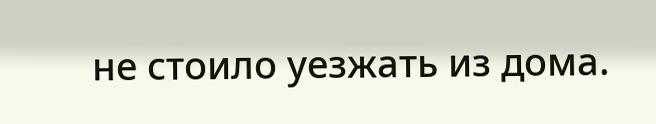не стоило уезжать из дома.